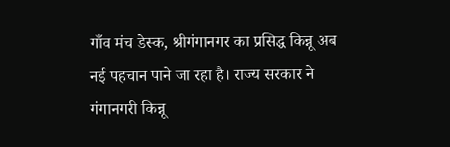गाँव मंच डेस्क, श्रीगंगानगर का प्रसिद्ध किन्नू अब नई पहचान पाने जा रहा है। राज्य सरकार ने गंगानगरी किन्नू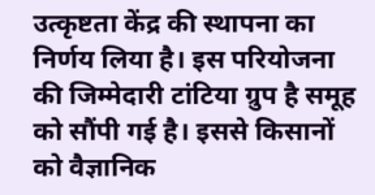उत्कृष्टता केंद्र की स्थापना का निर्णय लिया है। इस परियोजना की जिम्मेदारी टांटिया ग्रुप है समूह को सौंपी गई है। इससे किसानों को वैज्ञानिक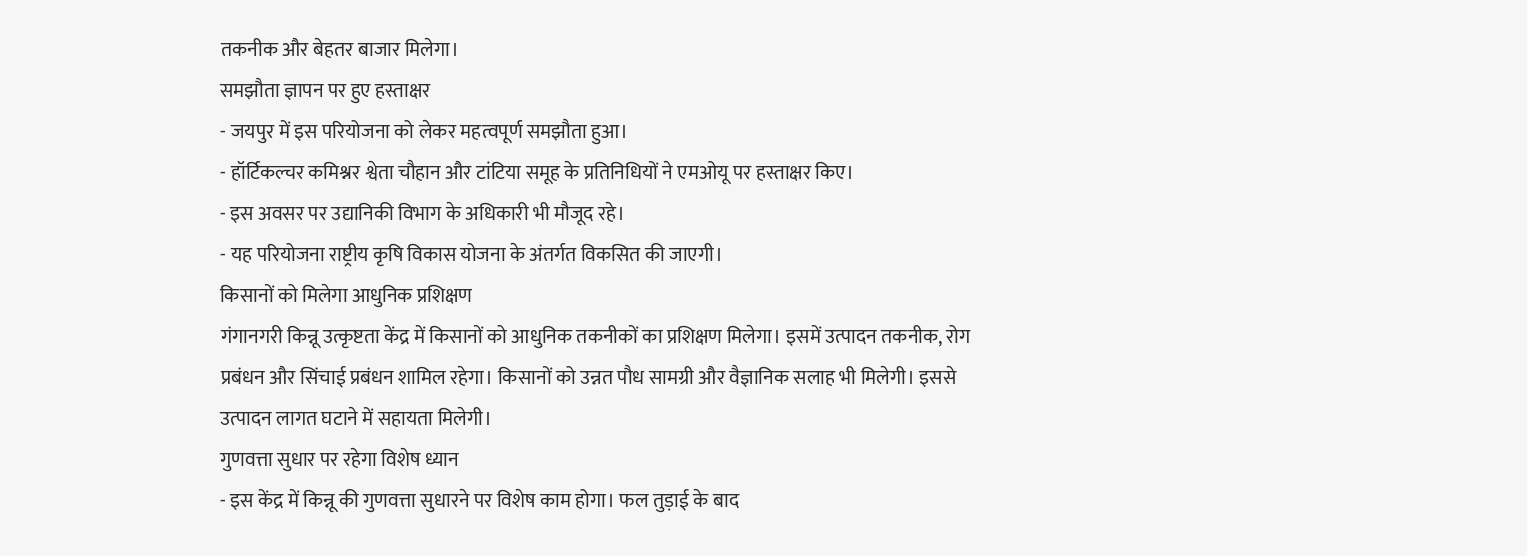तकनीक और बेहतर बाजार मिलेगा।
समझौता ज्ञापन पर हुए हस्ताक्षर
- जयपुर में इस परियोजना को लेकर महत्वपूर्ण समझौता हुआ।
- हॉर्टिकल्चर कमिश्नर श्वेता चौहान और टांटिया समूह के प्रतिनिधियों ने एमओयू पर हस्ताक्षर किए।
- इस अवसर पर उद्यानिकी विभाग के अधिकारी भी मौजूद रहे।
- यह परियोजना राष्ट्रीय कृषि विकास योजना के अंतर्गत विकसित की जाएगी।
किसानों को मिलेगा आधुनिक प्रशिक्षण
गंगानगरी किन्नू उत्कृष्टता केंद्र में किसानों को आधुनिक तकनीकों का प्रशिक्षण मिलेगा। इसमें उत्पादन तकनीक, रोग प्रबंधन और सिंचाई प्रबंधन शामिल रहेगा। किसानों को उन्नत पौध सामग्री और वैज्ञानिक सलाह भी मिलेगी। इससे उत्पादन लागत घटाने में सहायता मिलेगी।
गुणवत्ता सुधार पर रहेगा विशेष ध्यान
- इस केंद्र में किन्नू की गुणवत्ता सुधारने पर विशेष काम होगा। फल तुड़ाई के बाद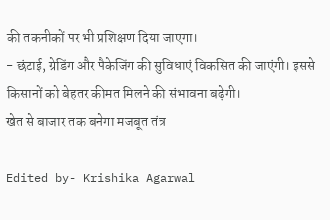की तकनीकों पर भी प्रशिक्षण दिया जाएगा।
- छंटाई, ग्रेडिंग और पैकेजिंग की सुविधाएं विकसित की जाएंगी। इससे किसानों को बेहतर कीमत मिलने की संभावना बढ़ेगी।
खेत से बाजार तक बनेगा मजबूत तंत्र

Edited by- Krishika Agarwal